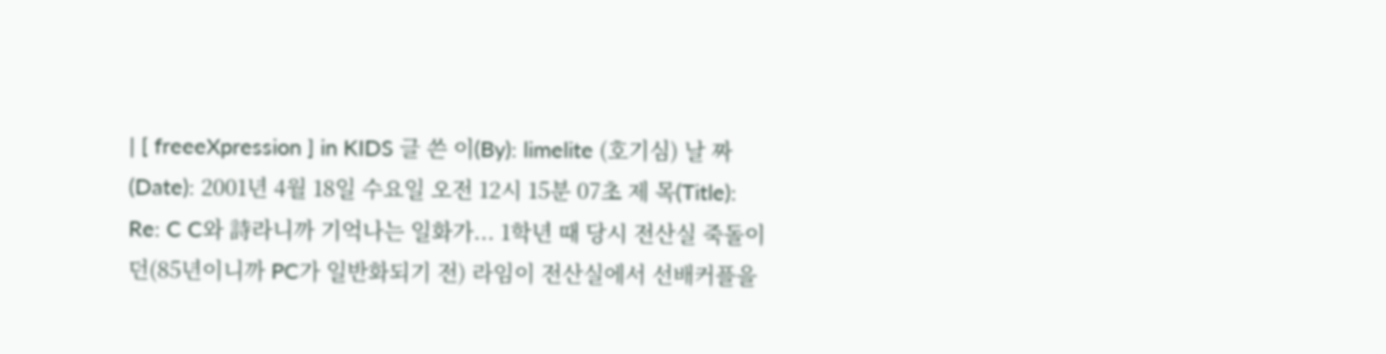| [ freeeXpression ] in KIDS 글 쓴 이(By): limelite (호기심) 날 짜 (Date): 2001년 4월 18일 수요일 오전 12시 15분 07초 제 목(Title): Re: C C와 詩라니까 기억나는 일화가... 1학년 때 당시 전산실 죽돌이던(85년이니까 PC가 일반화되기 전) 라임이 전산실에서 선배커플을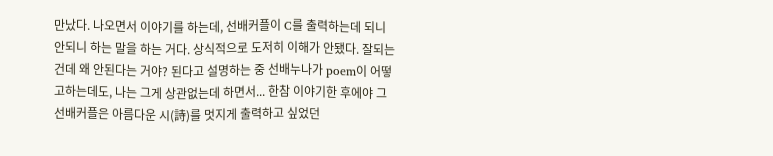만났다. 나오면서 이야기를 하는데, 선배커플이 C를 출력하는데 되니 안되니 하는 말을 하는 거다. 상식적으로 도저히 이해가 안됐다. 잘되는 건데 왜 안된다는 거야? 된다고 설명하는 중 선배누나가 poem이 어떻고하는데도, 나는 그게 상관없는데 하면서... 한참 이야기한 후에야 그 선배커플은 아름다운 시(詩)를 멋지게 출력하고 싶었던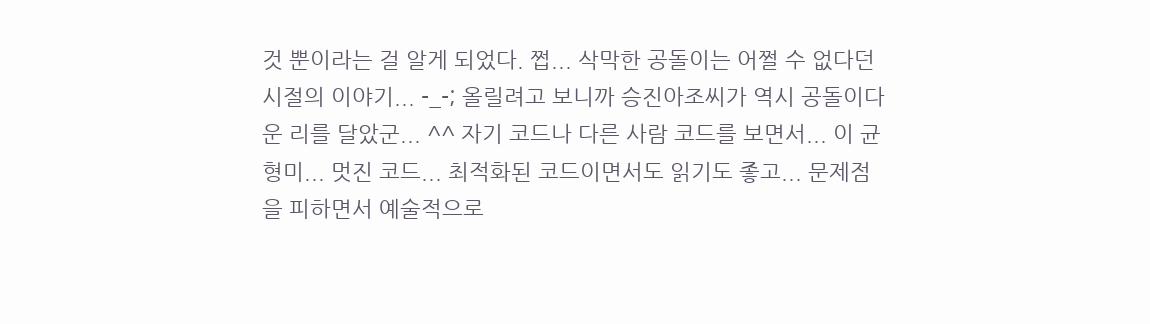것 뿐이라는 걸 알게 되었다. 쩝... 삭막한 공돌이는 어쩔 수 없다던 시절의 이야기... -_-; 올릴려고 보니까 승진아조씨가 역시 공돌이다운 리를 달았군... ^^ 자기 코드나 다른 사람 코드를 보면서... 이 균형미... 멋진 코드... 최적화된 코드이면서도 읽기도 좋고... 문제점을 피하면서 예술적으로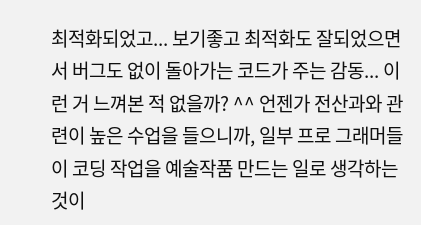최적화되었고... 보기좋고 최적화도 잘되었으면서 버그도 없이 돌아가는 코드가 주는 감동... 이런 거 느껴본 적 없을까? ^^ 언젠가 전산과와 관련이 높은 수업을 들으니까, 일부 프로 그래머들이 코딩 작업을 예술작품 만드는 일로 생각하는 것이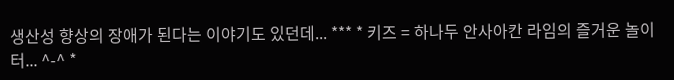생산성 향상의 장애가 된다는 이야기도 있던데... *** * 키즈 = 하나두 안사아칸 라임의 즐거운 놀이터... ^-^ *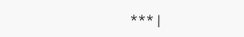*** |